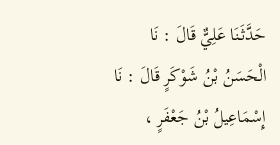حَدَّثَنَا عَلِيٌّ قَالَ : نَا الْحَسَنُ بْنُ شَوْكَرٍ قَالَ : نَا إِسْمَاعِيلُ بْنُ جَعْفَرٍ ،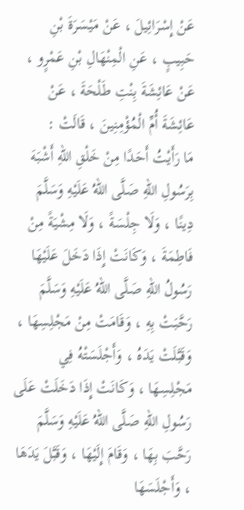عَنْ إِسْرَائِيلَ ، عَنْ مَيْسَرَةَ بْنِ حَبِيبٍ ، عَنِ الْمِنْهَالِ بْنِ عَمْرٍو ، عَنْ عَائِشَةَ بِنْتِ طَلْحَةَ ، عَنْ عَائِشَةَ أُمِّ الْمُؤْمِنِينَ ، قَالَتْ :
مَا رَأَيْتُ أَحَدًا مِنْ خَلْقِ اللهِ أَشْبَهَ بِرَسُولِ اللهِ صَلَّى اللهُ عَلَيْهِ وَسَلَّمَ دِينًا ، وَلَا جِلْسَةً ، وَلَا مِشْيَةً مِنْ فَاطِمَةَ ، وَكَانَتْ إِذَا دَخَلَ عَلَيْهَا رَسُولُ اللهِ صَلَّى اللهُ عَلَيْهِ وَسَلَّمَ رَحَّبَتْ بِهِ ، وَقَامَتْ مِنْ مَجْلِسِهَا ، وَقَبَّلَتْ يَدَهُ ، وَأَجْلَسَتْهُ فِي مَجْلِسِهَا ، وَكَانَتْ إِذَا دَخَلَتْ عَلَى رَسُولِ اللهِ صَلَّى اللهُ عَلَيْهِ وَسَلَّمَ رَحَّبَ بِهَا ، وَقَامَ إِلَيْهَا ، وَقَبَّلَ يَدَهَا ، وَأَجْلَسَهَا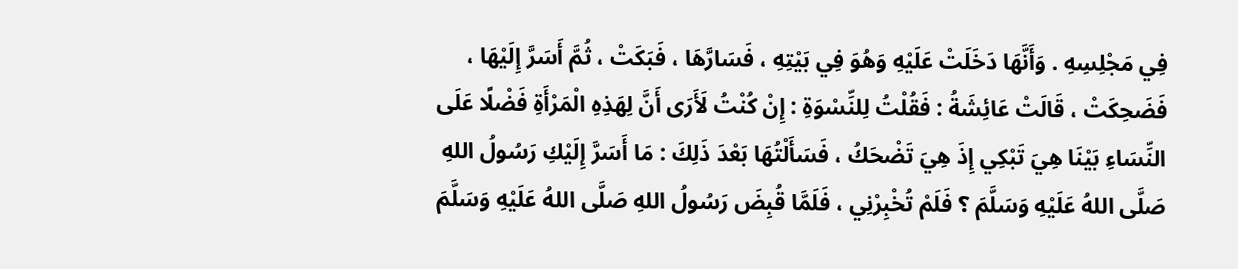فِي مَجْلِسِهِ . وَأَنَّهَا دَخَلَتْ عَلَيْهِ وَهُوَ فِي بَيْتِهِ ، فَسَارَّهَا ، فَبَكَتْ ، ثُمَّ أَسَرَّ إِلَيْهَا ، فَضَحِكَتْ ، قَالَتْ عَائِشَةُ : فَقُلْتُ لِلنِّسْوَةِ : إِنْ كُنْتُ لَأَرَى أَنَّ لِهَذِهِ الْمَرْأَةِ فَضْلًا عَلَى النِّسَاءِ بَيْنَا هِيَ تَبْكِي إِذَ هِيَ تَضْحَكُ ، فَسَأَلْتُهَا بَعْدَ ذَلِكَ : مَا أَسَرَّ إِلَيْكِ رَسُولُ اللهِ صَلَّى اللهُ عَلَيْهِ وَسَلَّمَ ؟ فَلَمْ تُخْبِرْنِي ، فَلَمَّا قُبِضَ رَسُولُ اللهِ صَلَّى اللهُ عَلَيْهِ وَسَلَّمَ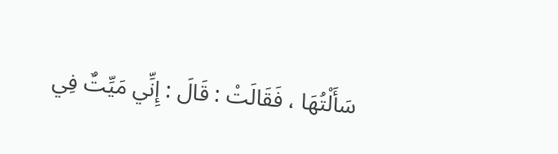سَأَلْتُهَا ، فَقَالَتْ : قَالَ : إِنِّي مَيِّتٌ فِي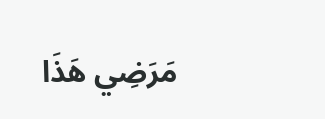مَرَضِي هَذَا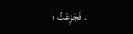. فَجَزِعْتُ ؛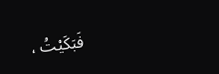فَبَكَيْتُ ،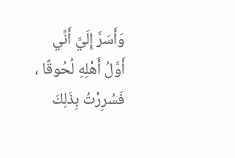وَأَسَرَّ إِلَيَّ أَنِّي أَوَّلُ أَهْلِهِ لُحُوقًا ، فَسُرِرْتُ بِذَلِكَ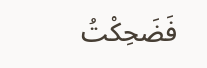فَضَحِكْتُ